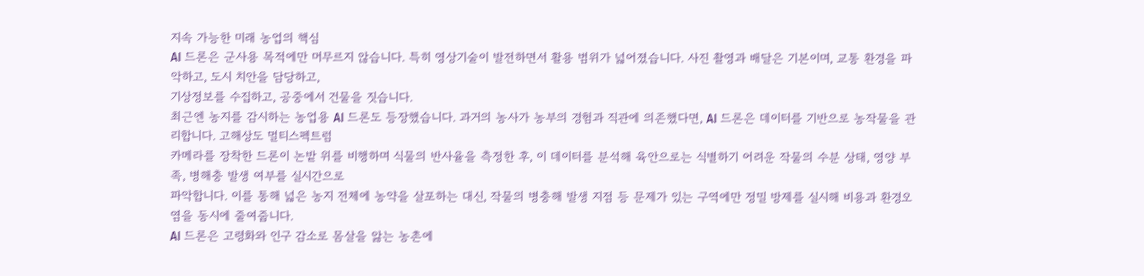지속 가능한 미래 농업의 핵심
AI 드론은 군사용 목적에만 머무르지 않습니다. 특히 영상기술이 발전하면서 활용 범위가 넓어졌습니다. 사진 촬영과 배달은 기본이며, 교통 환경을 파악하고, 도시 치안을 담당하고,
기상정보를 수집하고, 공중에서 건물을 짓습니다.
최근엔 농지를 감시하는 농업용 AI 드론도 등장했습니다. 과거의 농사가 농부의 경험과 직관에 의존했다면, AI 드론은 데이터를 기반으로 농작물을 관리합니다. 고해상도 멀티스펙트럼
카메라를 장착한 드론이 논밭 위를 비행하며 식물의 반사율을 측정한 후, 이 데이터를 분석해 육안으로는 식별하기 어려운 작물의 수분 상태, 영양 부족, 병해충 발생 여부를 실시간으로
파악합니다. 이를 통해 넓은 농지 전체에 농약을 살포하는 대신, 작물의 병충해 발생 지점 등 문제가 있는 구역에만 정밀 방제를 실시해 비용과 환경오염을 동시에 줄여줍니다.
AI 드론은 고령화와 인구 감소로 몸살을 앓는 농촌에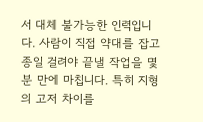서 대체 불가능한 인력입니다. 사람이 직접 약대를 잡고 종일 걸려야 끝낼 작업을 몇 분 만에 마칩니다. 특히 지형의 고저 차이를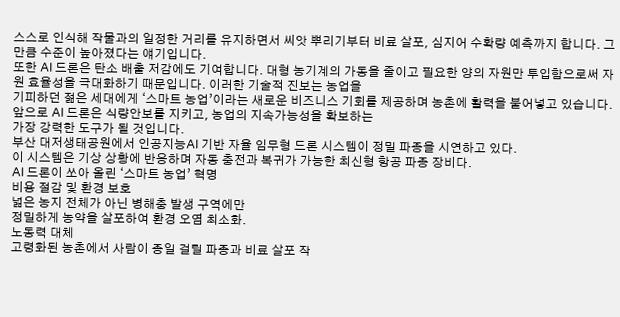스스로 인식해 작물과의 일정한 거리를 유지하면서 씨앗 뿌리기부터 비료 살포, 심지어 수확량 예측까지 합니다. 그만큼 수준이 높아졌다는 얘기입니다.
또한 AI 드론은 탄소 배출 저감에도 기여합니다. 대형 농기계의 가동을 줄이고 필요한 양의 자원만 투입함으로써 자원 효율성을 극대화하기 때문입니다. 이러한 기술적 진보는 농업을
기피하던 젊은 세대에게 ‘스마트 농업’이라는 새로운 비즈니스 기회를 제공하며 농촌에 활력을 불어넣고 있습니다. 앞으로 AI 드론은 식량안보를 지키고, 농업의 지속가능성을 확보하는
가장 강력한 도구가 될 것입니다.
부산 대저생태공원에서 인공지능AI 기반 자율 임무형 드론 시스템이 정밀 파종을 시연하고 있다.
이 시스템은 기상 상황에 반응하며 자동 충전과 복귀가 가능한 최신형 항공 파종 장비다.
AI 드론이 쏘아 올린 ‘스마트 농업’ 혁명
비용 절감 및 환경 보호
넓은 농지 전체가 아닌 병해충 발생 구역에만
정밀하게 농약을 살포하여 환경 오염 최소화.
노동력 대체
고령화된 농촌에서 사람이 종일 걸릴 파종과 비료 살포 작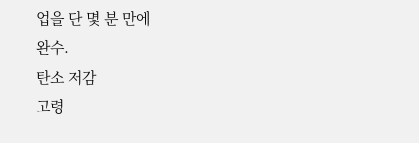업을 단 몇 분 만에
완수.
탄소 저감
고령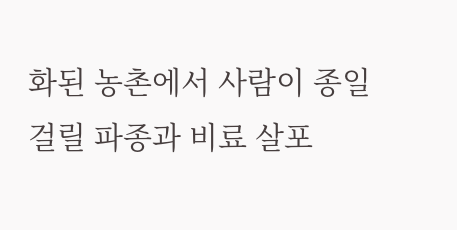화된 농촌에서 사람이 종일 걸릴 파종과 비료 살포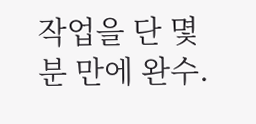작업을 단 몇 분 만에 완수.